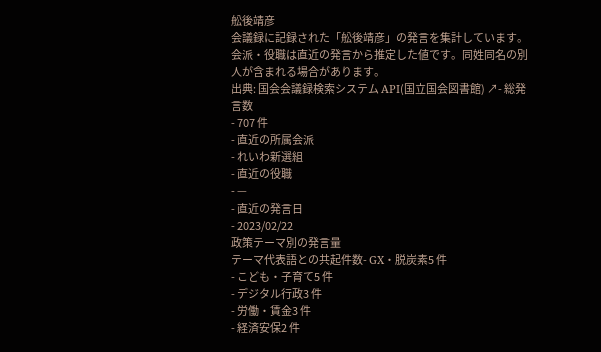舩後靖彦
会議録に記録された「舩後靖彦」の発言を集計しています。会派・役職は直近の発言から推定した値です。同姓同名の別人が含まれる場合があります。
出典: 国会会議録検索システム API(国立国会図書館) ↗- 総発言数
- 707 件
- 直近の所属会派
- れいわ新選組
- 直近の役職
- —
- 直近の発言日
- 2023/02/22
政策テーマ別の発言量
テーマ代表語との共起件数- GX・脱炭素5 件
- こども・子育て5 件
- デジタル行政3 件
- 労働・賃金3 件
- 経済安保2 件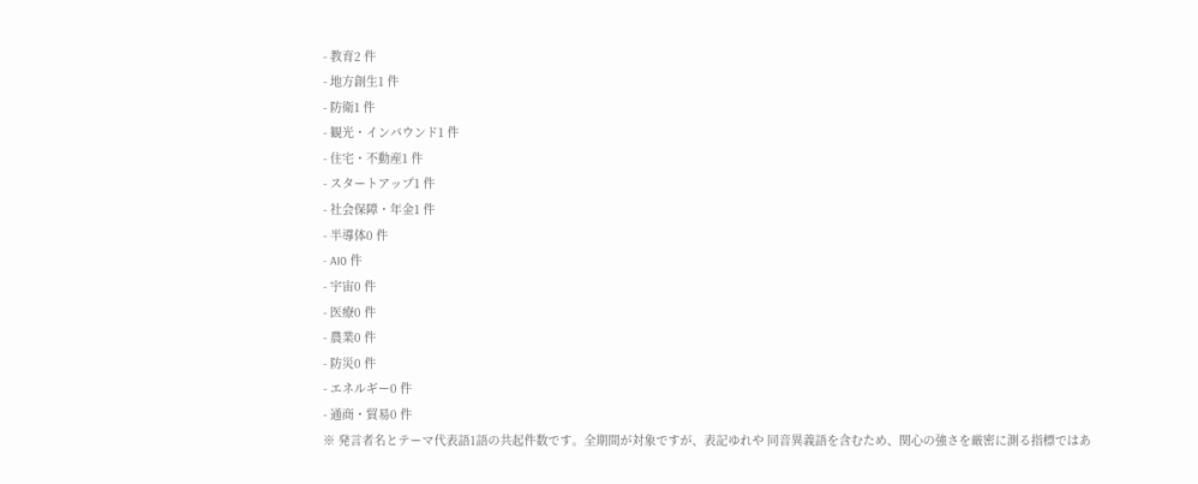- 教育2 件
- 地方創生1 件
- 防衛1 件
- 観光・インバウンド1 件
- 住宅・不動産1 件
- スタートアップ1 件
- 社会保障・年金1 件
- 半導体0 件
- AI0 件
- 宇宙0 件
- 医療0 件
- 農業0 件
- 防災0 件
- エネルギー0 件
- 通商・貿易0 件
※ 発言者名とテーマ代表語1語の共起件数です。全期間が対象ですが、表記ゆれや 同音異義語を含むため、関心の強さを厳密に測る指標ではあ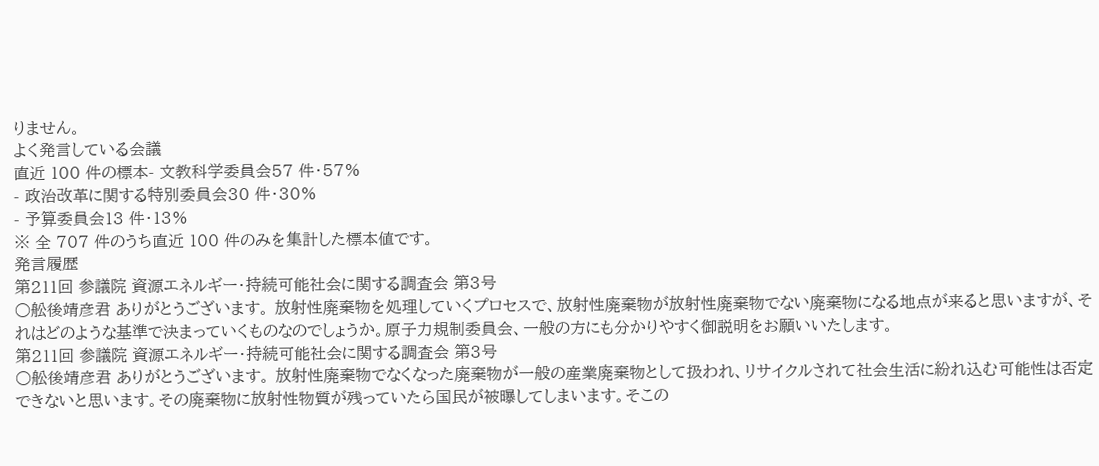りません。
よく発言している会議
直近 100 件の標本- 文教科学委員会57 件・57%
- 政治改革に関する特別委員会30 件・30%
- 予算委員会13 件・13%
※ 全 707 件のうち直近 100 件のみを集計した標本値です。
発言履歴
第211回 参議院 資源エネルギー・持続可能社会に関する調査会 第3号
○舩後靖彦君 ありがとうございます。 放射性廃棄物を処理していくプロセスで、放射性廃棄物が放射性廃棄物でない廃棄物になる地点が来ると思いますが、それはどのような基準で決まっていくものなのでしょうか。原子力規制委員会、一般の方にも分かりやすく御説明をお願いいたします。
第211回 参議院 資源エネルギー・持続可能社会に関する調査会 第3号
○舩後靖彦君 ありがとうございます。 放射性廃棄物でなくなった廃棄物が一般の産業廃棄物として扱われ、リサイクルされて社会生活に紛れ込む可能性は否定できないと思います。その廃棄物に放射性物質が残っていたら国民が被曝してしまいます。そこの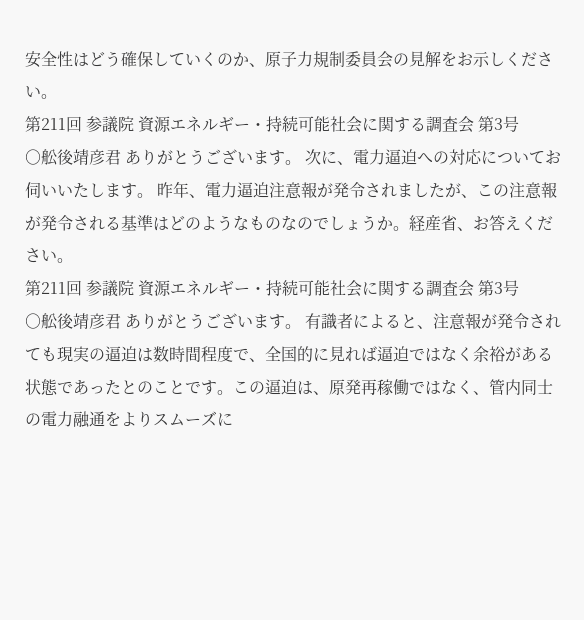安全性はどう確保していくのか、原子力規制委員会の見解をお示しください。
第211回 参議院 資源エネルギー・持続可能社会に関する調査会 第3号
○舩後靖彦君 ありがとうございます。 次に、電力逼迫への対応についてお伺いいたします。 昨年、電力逼迫注意報が発令されましたが、この注意報が発令される基準はどのようなものなのでしょうか。経産省、お答えください。
第211回 参議院 資源エネルギー・持続可能社会に関する調査会 第3号
○舩後靖彦君 ありがとうございます。 有識者によると、注意報が発令されても現実の逼迫は数時間程度で、全国的に見れば逼迫ではなく余裕がある状態であったとのことです。この逼迫は、原発再稼働ではなく、管内同士の電力融通をよりスムーズに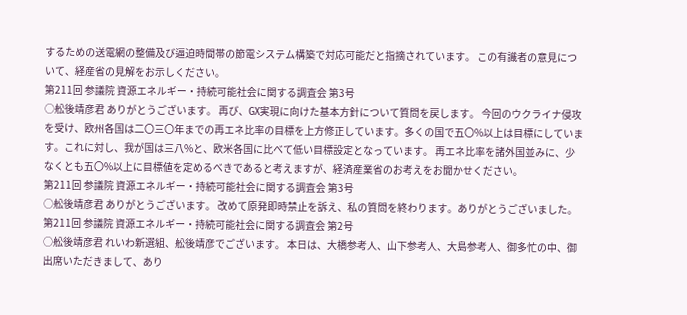するための送電網の整備及び逼迫時間帯の節電システム構築で対応可能だと指摘されています。 この有識者の意見について、経産省の見解をお示しください。
第211回 参議院 資源エネルギー・持続可能社会に関する調査会 第3号
○舩後靖彦君 ありがとうございます。 再び、GX実現に向けた基本方針について質問を戻します。 今回のウクライナ侵攻を受け、欧州各国は二〇三〇年までの再エネ比率の目標を上方修正しています。多くの国で五〇%以上は目標にしています。これに対し、我が国は三八%と、欧米各国に比べて低い目標設定となっています。 再エネ比率を諸外国並みに、少なくとも五〇%以上に目標値を定めるべきであると考えますが、経済産業省のお考えをお聞かせください。
第211回 参議院 資源エネルギー・持続可能社会に関する調査会 第3号
○舩後靖彦君 ありがとうございます。 改めて原発即時禁止を訴え、私の質問を終わります。ありがとうございました。
第211回 参議院 資源エネルギー・持続可能社会に関する調査会 第2号
○舩後靖彦君 れいわ新選組、舩後靖彦でございます。 本日は、大橋参考人、山下参考人、大島参考人、御多忙の中、御出席いただきまして、あり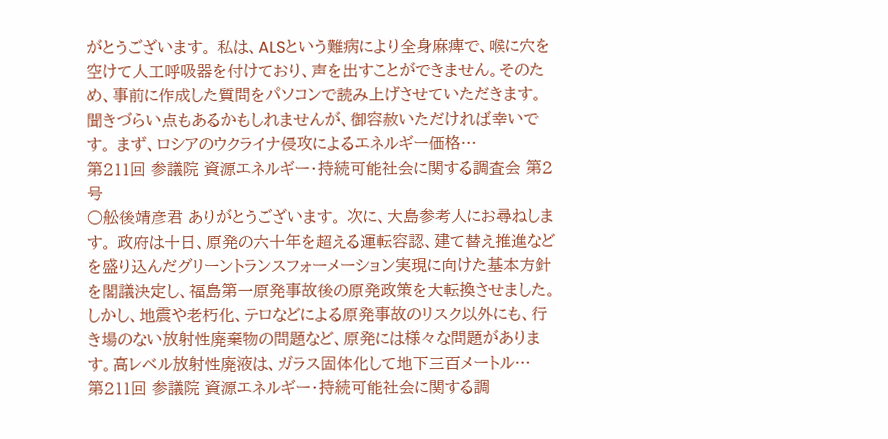がとうございます。 私は、ALSという難病により全身麻痺で、喉に穴を空けて人工呼吸器を付けており、声を出すことができません。そのため、事前に作成した質問をパソコンで読み上げさせていただきます。聞きづらい点もあるかもしれませんが、御容赦いただければ幸いです。 まず、ロシアのウクライナ侵攻によるエネルギー価格…
第211回 参議院 資源エネルギー・持続可能社会に関する調査会 第2号
○舩後靖彦君 ありがとうございます。 次に、大島参考人にお尋ねします。 政府は十日、原発の六十年を超える運転容認、建て替え推進などを盛り込んだグリーントランスフォーメーション実現に向けた基本方針を閣議決定し、福島第一原発事故後の原発政策を大転換させました。 しかし、地震や老朽化、テロなどによる原発事故のリスク以外にも、行き場のない放射性廃棄物の問題など、原発には様々な問題があります。高レベル放射性廃液は、ガラス固体化して地下三百メートル…
第211回 参議院 資源エネルギー・持続可能社会に関する調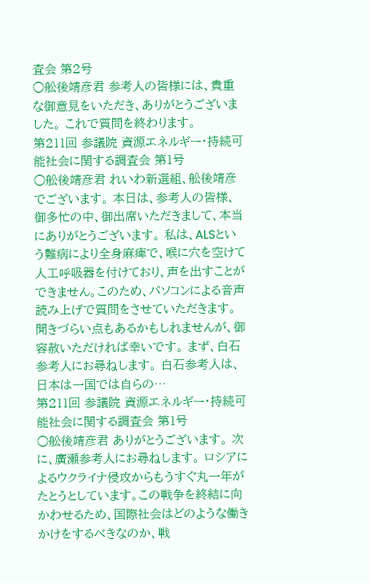査会 第2号
○舩後靖彦君 参考人の皆様には、貴重な御意見をいただき、ありがとうございました。 これで質問を終わります。
第211回 参議院 資源エネルギー・持続可能社会に関する調査会 第1号
○舩後靖彦君 れいわ新選組、舩後靖彦でございます。 本日は、参考人の皆様、御多忙の中、御出席いただきまして、本当にありがとうございます。 私は、ALSという難病により全身麻痺で、喉に穴を空けて人工呼吸器を付けており、声を出すことができません。このため、パソコンによる音声読み上げで質問をさせていただきます。聞きづらい点もあるかもしれませんが、御容赦いただければ幸いです。 まず、白石参考人にお尋ねします。 白石参考人は、日本は一国では自らの…
第211回 参議院 資源エネルギー・持続可能社会に関する調査会 第1号
○舩後靖彦君 ありがとうございます。 次に、廣瀬参考人にお尋ねします。 ロシアによるウクライナ侵攻からもうすぐ丸一年がたとうとしています。この戦争を終結に向かわせるため、国際社会はどのような働きかけをするべきなのか、戦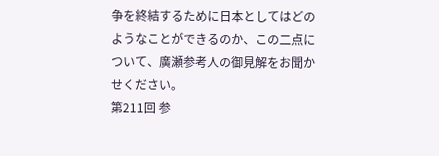争を終結するために日本としてはどのようなことができるのか、この二点について、廣瀬参考人の御見解をお聞かせください。
第211回 参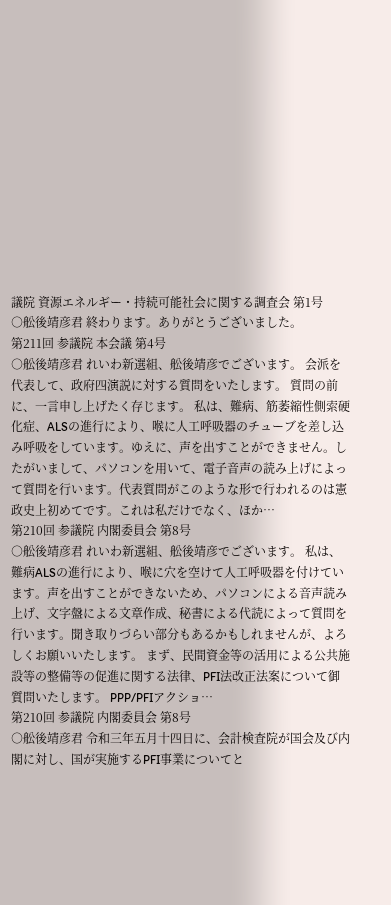議院 資源エネルギー・持続可能社会に関する調査会 第1号
○舩後靖彦君 終わります。ありがとうございました。
第211回 参議院 本会議 第4号
○舩後靖彦君 れいわ新選組、舩後靖彦でございます。 会派を代表して、政府四演説に対する質問をいたします。 質問の前に、一言申し上げたく存じます。 私は、難病、筋萎縮性側索硬化症、ALSの進行により、喉に人工呼吸器のチューブを差し込み呼吸をしています。ゆえに、声を出すことができません。したがいまして、パソコンを用いて、電子音声の読み上げによって質問を行います。代表質問がこのような形で行われるのは憲政史上初めてです。これは私だけでなく、ほか…
第210回 参議院 内閣委員会 第8号
○舩後靖彦君 れいわ新選組、舩後靖彦でございます。 私は、難病ALSの進行により、喉に穴を空けて人工呼吸器を付けています。声を出すことができないため、パソコンによる音声読み上げ、文字盤による文章作成、秘書による代読によって質問を行います。聞き取りづらい部分もあるかもしれませんが、よろしくお願いいたします。 まず、民間資金等の活用による公共施設等の整備等の促進に関する法律、PFI法改正法案について御質問いたします。 PPP/PFIアクショ…
第210回 参議院 内閣委員会 第8号
○舩後靖彦君 令和三年五月十四日に、会計検査院が国会及び内閣に対し、国が実施するPFI事業についてと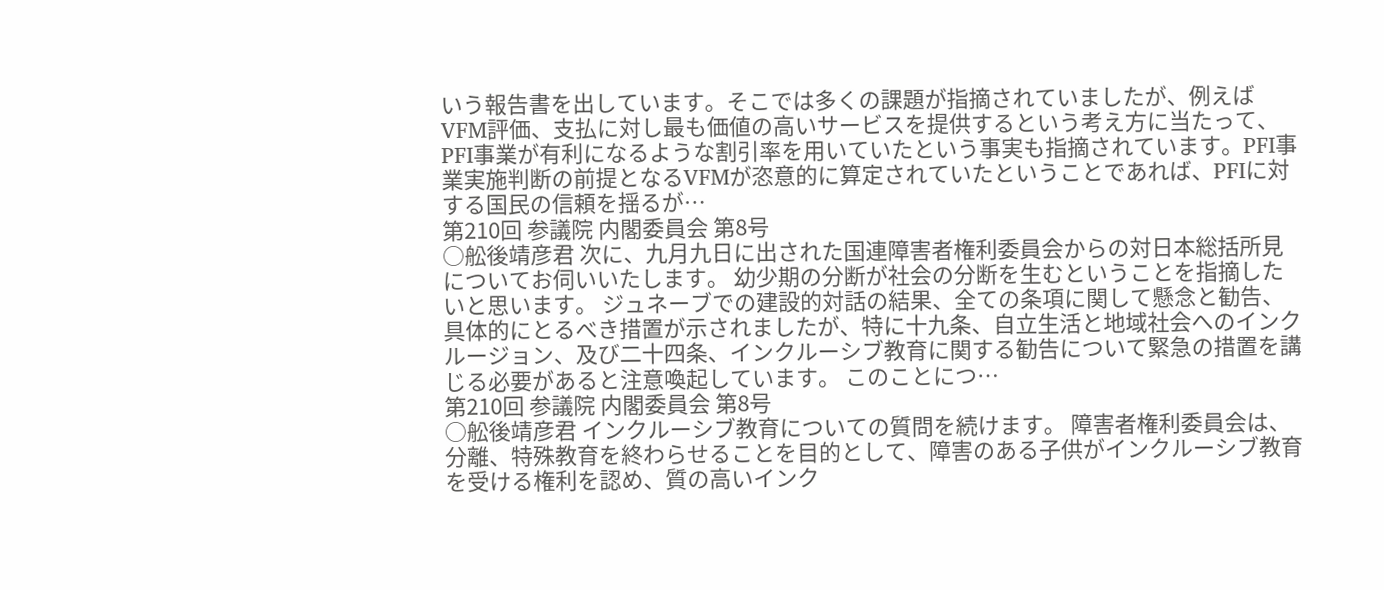いう報告書を出しています。そこでは多くの課題が指摘されていましたが、例えばVFM評価、支払に対し最も価値の高いサービスを提供するという考え方に当たって、PFI事業が有利になるような割引率を用いていたという事実も指摘されています。PFI事業実施判断の前提となるVFMが恣意的に算定されていたということであれば、PFIに対する国民の信頼を揺るが…
第210回 参議院 内閣委員会 第8号
○舩後靖彦君 次に、九月九日に出された国連障害者権利委員会からの対日本総括所見についてお伺いいたします。 幼少期の分断が社会の分断を生むということを指摘したいと思います。 ジュネーブでの建設的対話の結果、全ての条項に関して懸念と勧告、具体的にとるべき措置が示されましたが、特に十九条、自立生活と地域社会へのインクルージョン、及び二十四条、インクルーシブ教育に関する勧告について緊急の措置を講じる必要があると注意喚起しています。 このことにつ…
第210回 参議院 内閣委員会 第8号
○舩後靖彦君 インクルーシブ教育についての質問を続けます。 障害者権利委員会は、分離、特殊教育を終わらせることを目的として、障害のある子供がインクルーシブ教育を受ける権利を認め、質の高いインク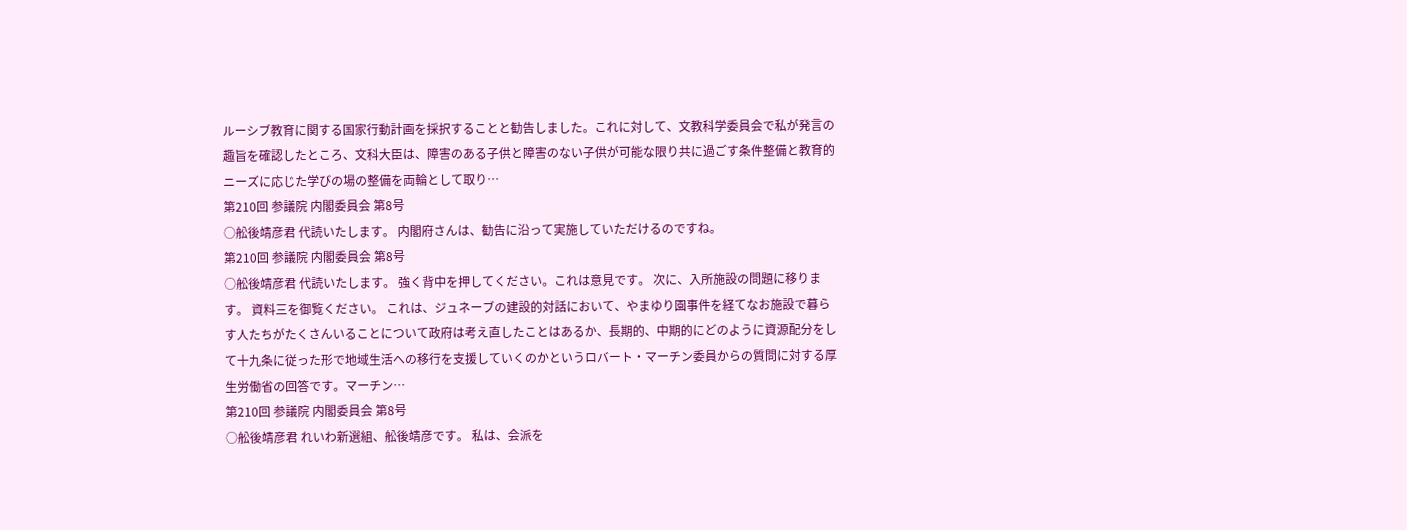ルーシブ教育に関する国家行動計画を採択することと勧告しました。これに対して、文教科学委員会で私が発言の趣旨を確認したところ、文科大臣は、障害のある子供と障害のない子供が可能な限り共に過ごす条件整備と教育的ニーズに応じた学びの場の整備を両輪として取り…
第210回 参議院 内閣委員会 第8号
○舩後靖彦君 代読いたします。 内閣府さんは、勧告に沿って実施していただけるのですね。
第210回 参議院 内閣委員会 第8号
○舩後靖彦君 代読いたします。 強く背中を押してください。これは意見です。 次に、入所施設の問題に移ります。 資料三を御覧ください。 これは、ジュネーブの建設的対話において、やまゆり園事件を経てなお施設で暮らす人たちがたくさんいることについて政府は考え直したことはあるか、長期的、中期的にどのように資源配分をして十九条に従った形で地域生活への移行を支援していくのかというロバート・マーチン委員からの質問に対する厚生労働省の回答です。マーチン…
第210回 参議院 内閣委員会 第8号
○舩後靖彦君 れいわ新選組、舩後靖彦です。 私は、会派を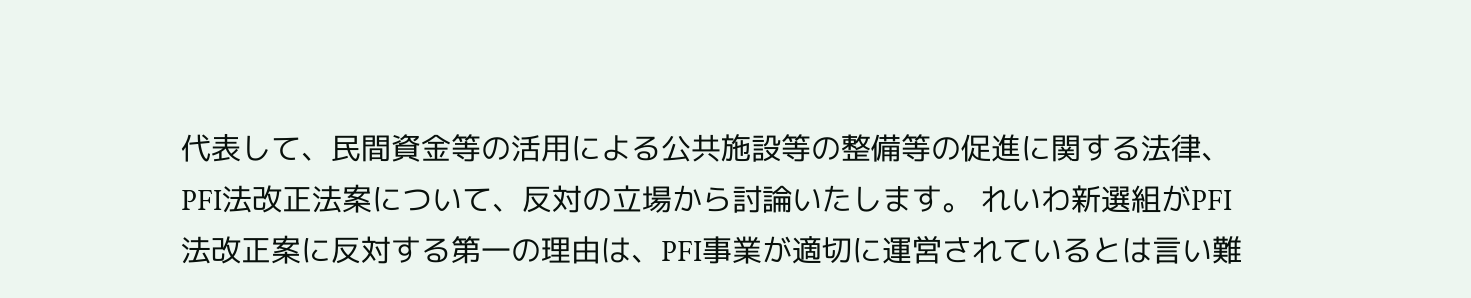代表して、民間資金等の活用による公共施設等の整備等の促進に関する法律、PFI法改正法案について、反対の立場から討論いたします。 れいわ新選組がPFI法改正案に反対する第一の理由は、PFI事業が適切に運営されているとは言い難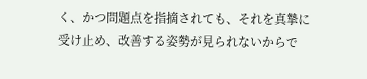く、かつ問題点を指摘されても、それを真摯に受け止め、改善する姿勢が見られないからで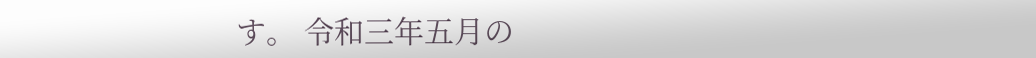す。 令和三年五月の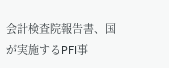会計検査院報告書、国が実施するPFI事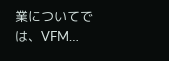業についてでは、VFM…